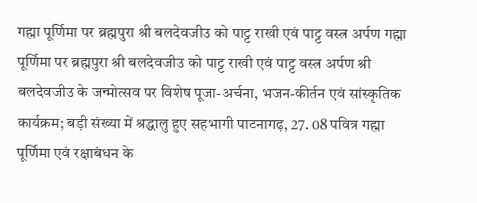गह्मा पूर्णिमा पर ब्रह्मपुरा श्री बलदेवजीउ को पाट्ट राखी एवं पाट्ट वस्त्र अर्पण गह्मा पूर्णिमा पर ब्रह्मपुरा श्री बलदेवजीउ को पाट्ट राखी एवं पाट्ट वस्त्र अर्पण श्री बलदेवजीउ के जन्मोत्सव पर विशेष पूजा-अर्चना, भजन-कीर्तन एवं सांस्कृतिक कार्यक्रम; बड़ी संख्या में श्रद्धालु हुए सहभागी पाटनागढ़, 27. 08 पवित्र गह्मा पूर्णिमा एवं रक्षाबंधन के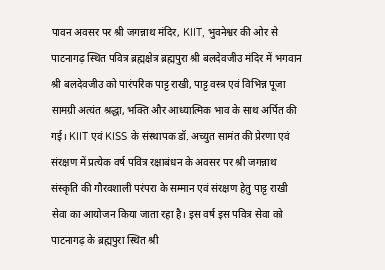पावन अवसर पर श्री जगन्नाथ मंदिर, KIIT, भुवनेश्वर की ओर से पाटनागढ़ स्थित पवित्र ब्रह्मक्षेत्र ब्रह्मपुरा श्री बलदेवजीउ मंदिर में भगवान श्री बलदेवजीउ को पारंपरिक पाट्ट राखी, पाट्ट वस्त्र एवं विभिन्न पूजा सामग्री अत्यंत श्रद्धा, भक्ति और आध्यात्मिक भाव के साथ अर्पित की गई। KIIT एवं KISS के संस्थापक डॉ. अच्युत सामंत की प्रेरणा एवं संरक्षण में प्रत्येक वर्ष पवित्र रक्षाबंधन के अवसर पर श्री जगन्नाथ संस्कृति की गौरवशाली परंपरा के सम्मान एवं संरक्षण हेतु पाट्ट राखी सेवा का आयोजन किया जाता रहा है। इस वर्ष इस पवित्र सेवा को पाटनागढ़ के ब्रह्मपुरा स्थित श्री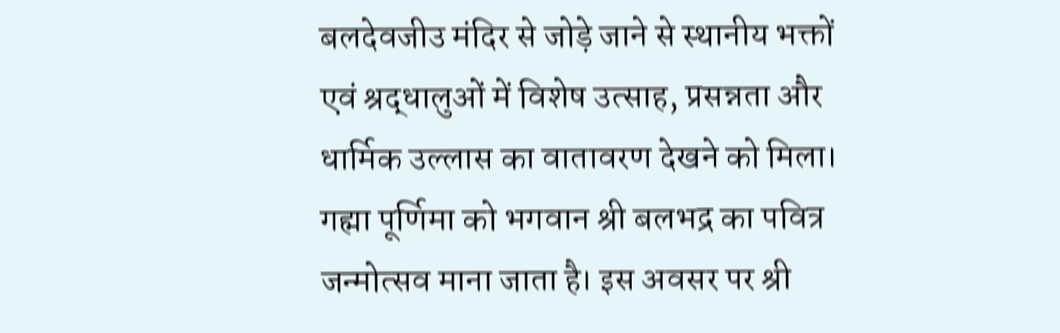बलदेवजीउ मंदिर से जोड़े जाने से स्थानीय भक्तों एवं श्रद्धालुओं में विशेष उत्साह, प्रसन्नता और धार्मिक उल्लास का वातावरण देखने को मिला। गह्मा पूर्णिमा को भगवान श्री बलभद्र का पवित्र जन्मोत्सव माना जाता है। इस अवसर पर श्री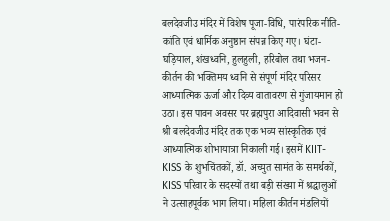बलदेवजीउ मंदिर में विशेष पूजा-विधि, पारंपरिक नीति-कांति एवं धार्मिक अनुष्ठान संपन्न किए गए। घंटा-घड़ियाल, शंखध्वनि, हुलहुली, हरिबोल तथा भजन-कीर्तन की भक्तिमय ध्वनि से संपूर्ण मंदिर परिसर आध्यात्मिक ऊर्जा और दिव्य वातावरण से गुंजायमान हो उठा। इस पावन अवसर पर ब्रह्मपुरा आदिवासी भवन से श्री बलदेवजीउ मंदिर तक एक भव्य सांस्कृतिक एवं आध्यात्मिक शोभायात्रा निकाली गई। इसमें KIIT-KISS के शुभचिंतकों, डॉ. अच्युत सामंत के समर्थकों, KISS परिवार के सदस्यों तथा बड़ी संख्या में श्रद्धालुओं ने उत्साहपूर्वक भाग लिया। महिला कीर्तन मंडलियों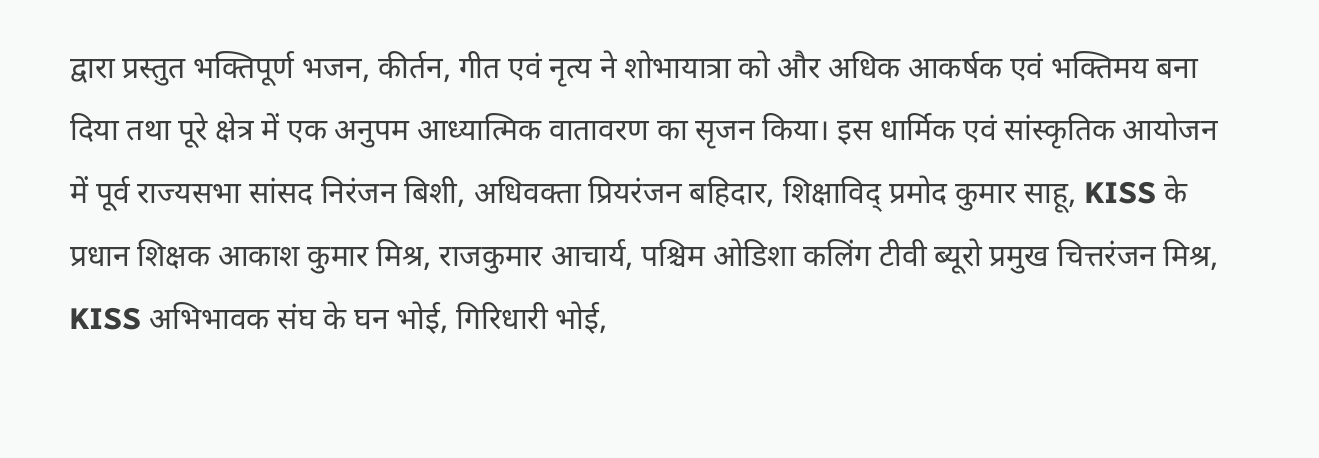द्वारा प्रस्तुत भक्तिपूर्ण भजन, कीर्तन, गीत एवं नृत्य ने शोभायात्रा को और अधिक आकर्षक एवं भक्तिमय बना दिया तथा पूरे क्षेत्र में एक अनुपम आध्यात्मिक वातावरण का सृजन किया। इस धार्मिक एवं सांस्कृतिक आयोजन में पूर्व राज्यसभा सांसद निरंजन बिशी, अधिवक्ता प्रियरंजन बहिदार, शिक्षाविद् प्रमोद कुमार साहू, KISS के प्रधान शिक्षक आकाश कुमार मिश्र, राजकुमार आचार्य, पश्चिम ओडिशा कलिंग टीवी ब्यूरो प्रमुख चित्तरंजन मिश्र, KISS अभिभावक संघ के घन भोई, गिरिधारी भोई,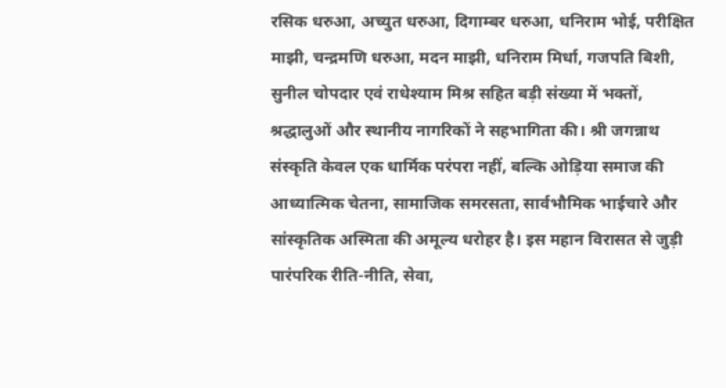रसिक धरुआ, अच्युत धरुआ, दिगाम्बर धरुआ, धनिराम भोई, परीक्षित माझी, चन्द्रमणि धरुआ, मदन माझी, धनिराम मिर्धा, गजपति बिशी, सुनील चोपदार एवं राधेश्याम मिश्र सहित बड़ी संख्या में भक्तों, श्रद्धालुओं और स्थानीय नागरिकों ने सहभागिता की। श्री जगन्नाथ संस्कृति केवल एक धार्मिक परंपरा नहीं, बल्कि ओड़िया समाज की आध्यात्मिक चेतना, सामाजिक समरसता, सार्वभौमिक भाईचारे और सांस्कृतिक अस्मिता की अमूल्य धरोहर है। इस महान विरासत से जुड़ी पारंपरिक रीति-नीति, सेवा,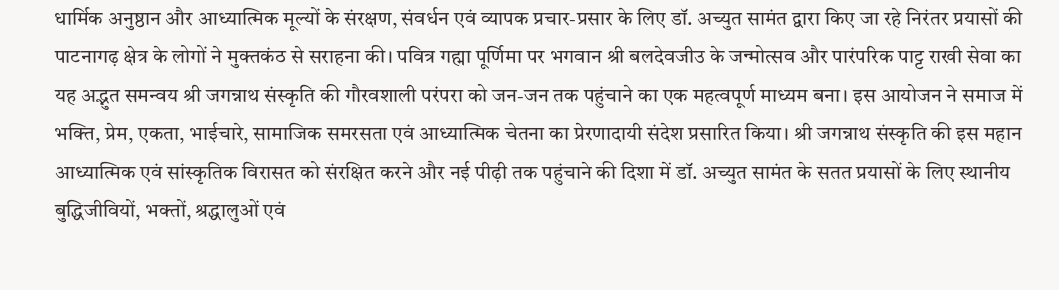धार्मिक अनुष्ठान और आध्यात्मिक मूल्यों के संरक्षण, संवर्धन एवं व्यापक प्रचार-प्रसार के लिए डॉ. अच्युत सामंत द्वारा किए जा रहे निरंतर प्रयासों की पाटनागढ़ क्षेत्र के लोगों ने मुक्तकंठ से सराहना की। पवित्र गह्मा पूर्णिमा पर भगवान श्री बलदेवजीउ के जन्मोत्सव और पारंपरिक पाट्ट राखी सेवा का यह अद्भुत समन्वय श्री जगन्नाथ संस्कृति की गौरवशाली परंपरा को जन-जन तक पहुंचाने का एक महत्वपूर्ण माध्यम बना। इस आयोजन ने समाज में भक्ति, प्रेम, एकता, भाईचारे, सामाजिक समरसता एवं आध्यात्मिक चेतना का प्रेरणादायी संदेश प्रसारित किया। श्री जगन्नाथ संस्कृति की इस महान आध्यात्मिक एवं सांस्कृतिक विरासत को संरक्षित करने और नई पीढ़ी तक पहुंचाने की दिशा में डॉ. अच्युत सामंत के सतत प्रयासों के लिए स्थानीय बुद्धिजीवियों, भक्तों, श्रद्धालुओं एवं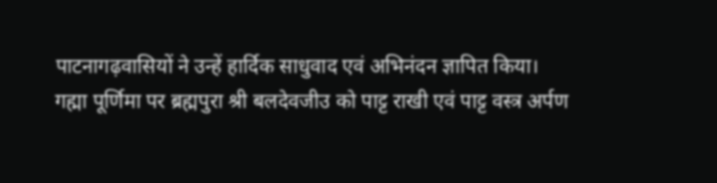पाटनागढ़वासियों ने उन्हें हार्दिक साधुवाद एवं अभिनंदन ज्ञापित किया।
गह्मा पूर्णिमा पर ब्रह्मपुरा श्री बलदेवजीउ को पाट्ट राखी एवं पाट्ट वस्त्र अर्पण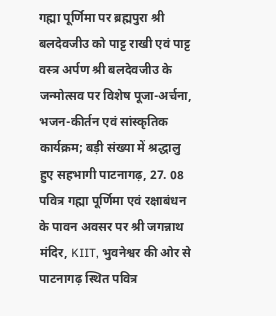गह्मा पूर्णिमा पर ब्रह्मपुरा श्री बलदेवजीउ को पाट्ट राखी एवं पाट्ट वस्त्र अर्पण श्री बलदेवजीउ के जन्मोत्सव पर विशेष पूजा-अर्चना, भजन-कीर्तन एवं सांस्कृतिक कार्यक्रम; बड़ी संख्या में श्रद्धालु हुए सहभागी पाटनागढ़, 27. 08 पवित्र गह्मा पूर्णिमा एवं रक्षाबंधन के पावन अवसर पर श्री जगन्नाथ मंदिर, KIIT, भुवनेश्वर की ओर से पाटनागढ़ स्थित पवित्र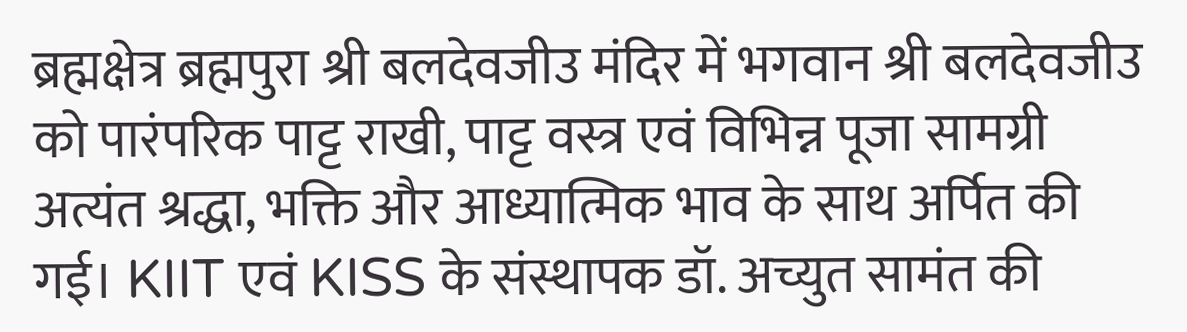ब्रह्मक्षेत्र ब्रह्मपुरा श्री बलदेवजीउ मंदिर में भगवान श्री बलदेवजीउ को पारंपरिक पाट्ट राखी, पाट्ट वस्त्र एवं विभिन्न पूजा सामग्री अत्यंत श्रद्धा, भक्ति और आध्यात्मिक भाव के साथ अर्पित की गई। KIIT एवं KISS के संस्थापक डॉ. अच्युत सामंत की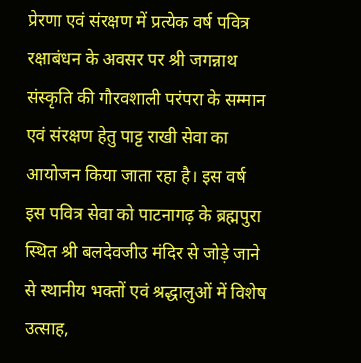प्रेरणा एवं संरक्षण में प्रत्येक वर्ष पवित्र रक्षाबंधन के अवसर पर श्री जगन्नाथ संस्कृति की गौरवशाली परंपरा के सम्मान एवं संरक्षण हेतु पाट्ट राखी सेवा का आयोजन किया जाता रहा है। इस वर्ष इस पवित्र सेवा को पाटनागढ़ के ब्रह्मपुरा स्थित श्री बलदेवजीउ मंदिर से जोड़े जाने से स्थानीय भक्तों एवं श्रद्धालुओं में विशेष उत्साह,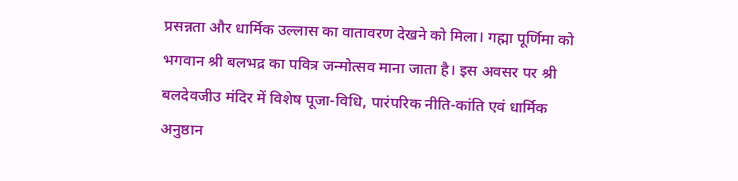प्रसन्नता और धार्मिक उल्लास का वातावरण देखने को मिला। गह्मा पूर्णिमा को भगवान श्री बलभद्र का पवित्र जन्मोत्सव माना जाता है। इस अवसर पर श्री बलदेवजीउ मंदिर में विशेष पूजा-विधि, पारंपरिक नीति-कांति एवं धार्मिक अनुष्ठान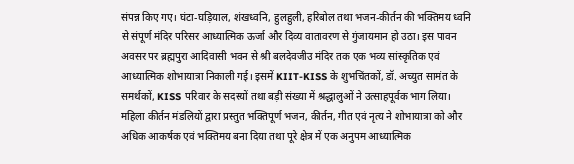संपन्न किए गए। घंटा-घड़ियाल, शंखध्वनि, हुलहुली, हरिबोल तथा भजन-कीर्तन की भक्तिमय ध्वनि से संपूर्ण मंदिर परिसर आध्यात्मिक ऊर्जा और दिव्य वातावरण से गुंजायमान हो उठा। इस पावन अवसर पर ब्रह्मपुरा आदिवासी भवन से श्री बलदेवजीउ मंदिर तक एक भव्य सांस्कृतिक एवं आध्यात्मिक शोभायात्रा निकाली गई। इसमें KIIT-KISS के शुभचिंतकों, डॉ. अच्युत सामंत के समर्थकों, KISS परिवार के सदस्यों तथा बड़ी संख्या में श्रद्धालुओं ने उत्साहपूर्वक भाग लिया। महिला कीर्तन मंडलियों द्वारा प्रस्तुत भक्तिपूर्ण भजन, कीर्तन, गीत एवं नृत्य ने शोभायात्रा को और अधिक आकर्षक एवं भक्तिमय बना दिया तथा पूरे क्षेत्र में एक अनुपम आध्यात्मिक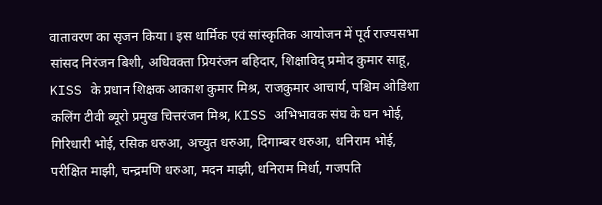वातावरण का सृजन किया। इस धार्मिक एवं सांस्कृतिक आयोजन में पूर्व राज्यसभा सांसद निरंजन बिशी, अधिवक्ता प्रियरंजन बहिदार, शिक्षाविद् प्रमोद कुमार साहू, KISS के प्रधान शिक्षक आकाश कुमार मिश्र, राजकुमार आचार्य, पश्चिम ओडिशा कलिंग टीवी ब्यूरो प्रमुख चित्तरंजन मिश्र, KISS अभिभावक संघ के घन भोई, गिरिधारी भोई, रसिक धरुआ, अच्युत धरुआ, दिगाम्बर धरुआ, धनिराम भोई, परीक्षित माझी, चन्द्रमणि धरुआ, मदन माझी, धनिराम मिर्धा, गजपति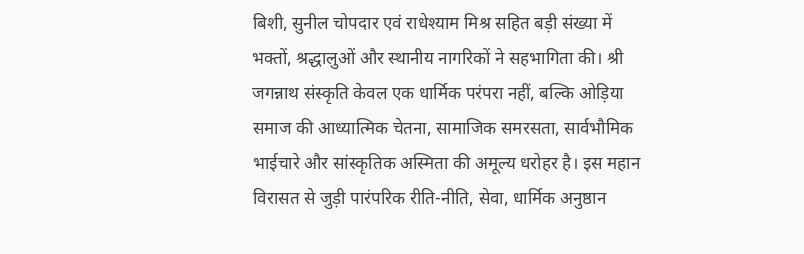बिशी, सुनील चोपदार एवं राधेश्याम मिश्र सहित बड़ी संख्या में भक्तों, श्रद्धालुओं और स्थानीय नागरिकों ने सहभागिता की। श्री जगन्नाथ संस्कृति केवल एक धार्मिक परंपरा नहीं, बल्कि ओड़िया समाज की आध्यात्मिक चेतना, सामाजिक समरसता, सार्वभौमिक भाईचारे और सांस्कृतिक अस्मिता की अमूल्य धरोहर है। इस महान विरासत से जुड़ी पारंपरिक रीति-नीति, सेवा, धार्मिक अनुष्ठान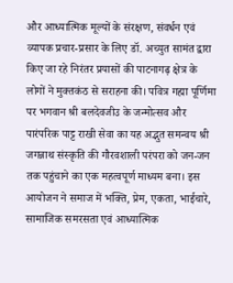और आध्यात्मिक मूल्यों के संरक्षण, संवर्धन एवं व्यापक प्रचार-प्रसार के लिए डॉ. अच्युत सामंत द्वारा किए जा रहे निरंतर प्रयासों की पाटनागढ़ क्षेत्र के लोगों ने मुक्तकंठ से सराहना की। पवित्र गह्मा पूर्णिमा पर भगवान श्री बलदेवजीउ के जन्मोत्सव और पारंपरिक पाट्ट राखी सेवा का यह अद्भुत समन्वय श्री जगन्नाथ संस्कृति की गौरवशाली परंपरा को जन-जन तक पहुंचाने का एक महत्वपूर्ण माध्यम बना। इस आयोजन ने समाज में भक्ति, प्रेम, एकता, भाईचारे, सामाजिक समरसता एवं आध्यात्मिक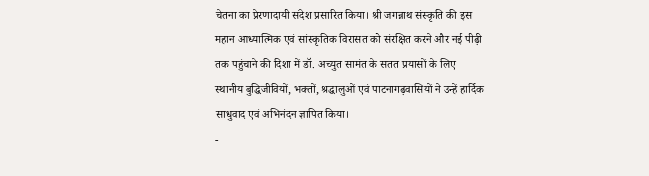चेतना का प्रेरणादायी संदेश प्रसारित किया। श्री जगन्नाथ संस्कृति की इस महान आध्यात्मिक एवं सांस्कृतिक विरासत को संरक्षित करने और नई पीढ़ी तक पहुंचाने की दिशा में डॉ. अच्युत सामंत के सतत प्रयासों के लिए स्थानीय बुद्धिजीवियों, भक्तों, श्रद्धालुओं एवं पाटनागढ़वासियों ने उन्हें हार्दिक साधुवाद एवं अभिनंदन ज्ञापित किया।
-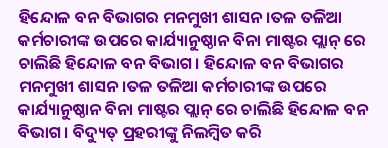ହିନ୍ଦୋଳ ବନ ବିଭାଗର ମନମୁଖୀ ଶାସନ।ତଳ ତଳିଆ କର୍ମଚାରୀଙ୍କ ଉପରେ କାର୍ଯ୍ୟାନୁଷ୍ଠାନ ବିନା ମାଷ୍ଟର ପ୍ଲାନ୍ ରେ ଚାଲିଛି ହିନ୍ଦୋଳ ବନ ବିଭାଗ। ହିନ୍ଦୋଳ ବନ ବିଭାଗର ମନମୁଖୀ ଶାସନ।ତଳ ତଳିଆ କର୍ମଚାରୀଙ୍କ ଉପରେ କାର୍ଯ୍ୟାନୁଷ୍ଠାନ ବିନା ମାଷ୍ଟର ପ୍ଲାନ୍ ରେ ଚାଲିଛି ହିନ୍ଦୋଳ ବନ ବିଭାଗ। ବିଦ୍ୟୁତ୍ ପ୍ରହରୀଙ୍କୁ ନିଲମ୍ବିତ କରି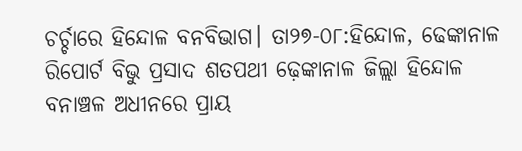ଚର୍ଚ୍ଚାରେ ହିନ୍ଦୋଳ ବନବିଭାଗ। ତା୨୭-୦୮:ହିନ୍ଦୋଳ, ଢେଙ୍କାନାଳ ରିପୋର୍ଟ ବିଭୁ ପ୍ରସାଦ ଶତପଥୀ ଢ଼େଙ୍କାନାଳ ଜିଲ୍ଲା ହିନ୍ଦୋଳ ବନାଞ୍ଚଳ ଅଧୀନରେ ପ୍ରାୟ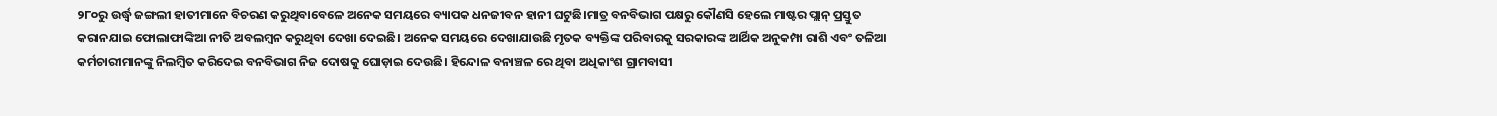୨୮୦ରୁ ଉର୍ଦ୍ଧ୍ବ ଜଙ୍ଗଲୀ ହାତୀମାନେ ବିଚରଣ କରୁଥିବାବେଳେ ଅନେକ ସମୟରେ ବ୍ୟାପକ ଧନଜୀବନ ହାନୀ ଘଟୁଛି।ମାତ୍ର ବନବିଭାଗ ପକ୍ଷରୁ କୌଣସି ହେଲେ ମାଷ୍ଟର ପ୍ଲାନ୍ ପ୍ରସ୍ତୁତ କରାନଯାଇ ଫୋଲାଫାଙ୍କିଆ ନୀତି ଅବଲମ୍ବନ କରୁଥିବା ଦେଖା ଦେଇଛି। ଅନେକ ସମୟରେ ଦେଖାଯାଉଛି ମୃତକ ବ୍ୟକ୍ତିଙ୍କ ପରିବାରକୁ ସରକାରଙ୍କ ଆର୍ଥିକ ଅନୁକମ୍ପା ରାଶି ଏବଂ ତଳିଆ କର୍ମଚାରୀମାନଙ୍କୁ ନିଲମ୍ବିତ କରିଦେଇ ବନବିଭାଗ ନିଜ ଦୋଷକୁ ଘୋଡ଼ାଇ ଦେଉଛି। ହିନ୍ଦୋଳ ବନାଞ୍ଚଳ ରେ ଥିବା ଅଧିକାଂଶ ଗ୍ରାମବାସୀ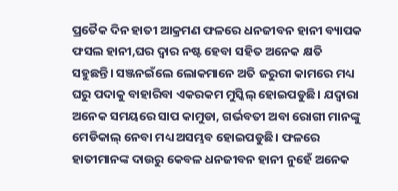ପ୍ରତୈକ ଦିନ ହାତୀ ଆକ୍ରମଣ ଫଳରେ ଧନଜୀବନ ହାନୀ ବ୍ୟାପକ ଫସଲ ହାନୀ,ଘର ଦ୍ବାର ନଷ୍ଟ ହେବା ସହିତ ଅନେକ କ୍ଷତି ସହୁଛନ୍ତି। ସଞ୍ଜନଇଁଲେ ଲୋକମାନେ ଅତି ଜରୁରୀ କାମରେ ମଧ୍ୟ ଘରୁ ପଦାକୁ ବାହାରିବା ଏକରକମ ମୁସ୍କିଲ୍ ହୋଇପଡୁଛି। ଯଦ୍ୱାରା ଅନେକ ସମୟରେ ସାପ କାମୁଡା, ଗର୍ଭବତୀ ଅବା ରୋଗୀ ମାନଙ୍କୁ ମେଡିକାଲ୍ ନେବା ମଧ୍ୟ ଅସମ୍ଭବ ହୋଇପଡୁଛି। ଫଳରେ ହାତୀମାନଙ୍କ ଦାଉରୁ କେବଳ ଧନଜୀବନ ହାନୀ ନୁହେଁ ଅନେକ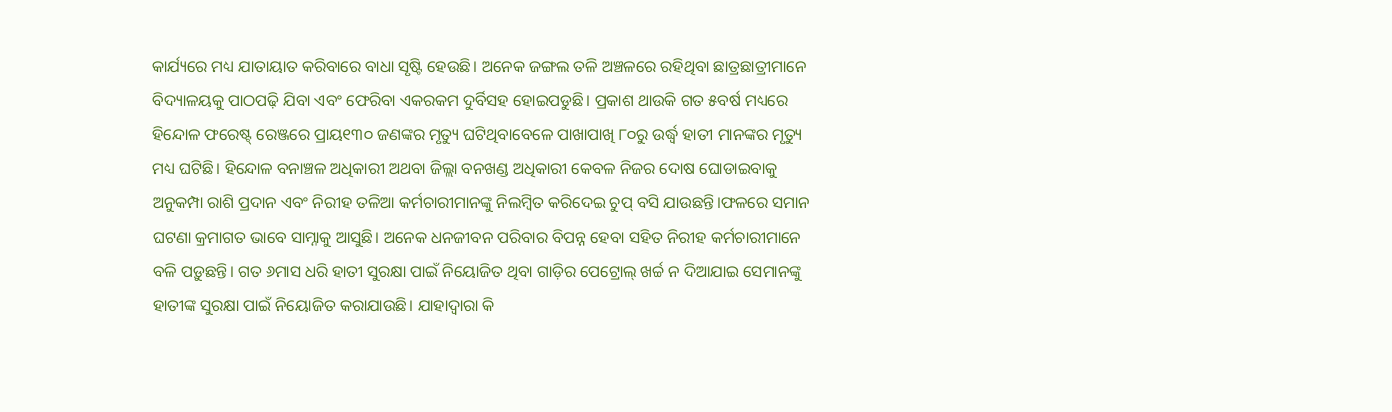କାର୍ଯ୍ୟରେ ମଧ୍ୟ ଯାତାୟାତ କରିବାରେ ବାଧା ସୃଷ୍ଟି ହେଉଛି। ଅନେକ ଜଙ୍ଗଲ ତଳି ଅଞ୍ଚଳରେ ରହିଥିବା ଛାତ୍ରଛାତ୍ରୀମାନେ ବିଦ୍ୟାଳୟକୁ ପାଠପଢ଼ି ଯିବା ଏବଂ ଫେରିବା ଏକରକମ ଦୁର୍ବିସହ ହୋଇପଡୁଛି। ପ୍ରକାଶ ଥାଉକି ଗତ ୫ବର୍ଷ ମଧ୍ୟରେ ହିନ୍ଦୋଳ ଫରେଷ୍ଟ୍ ରେଞ୍ଜରେ ପ୍ରାୟ୧୩୦ ଜଣଙ୍କର ମୃତ୍ୟୁ ଘଟିଥିବାବେଳେ ପାଖାପାଖି ୮୦ରୁ ଉର୍ଦ୍ଧ୍ବ ହାତୀ ମାନଙ୍କର ମୃତ୍ୟୁ ମଧ୍ୟ ଘଟିଛି। ହିନ୍ଦୋଳ ବନାଞ୍ଚଳ ଅଧିକାରୀ ଅଥବା ଜିଲ୍ଲା ବନଖଣ୍ଡ ଅଧିକାରୀ କେବଳ ନିଜର ଦୋଷ ଘୋଡାଇବାକୁ ଅନୁକମ୍ପା ରାଶି ପ୍ରଦାନ ଏବଂ ନିରୀହ ତଳିଆ କର୍ମଚାରୀମାନଙ୍କୁ ନିଲମ୍ବିତ କରିଦେଇ ଚୁପ୍ ବସି ଯାଉଛନ୍ତି।ଫଳରେ ସମାନ ଘଟଣା କ୍ରମାଗତ ଭାବେ ସାମ୍ନାକୁ ଆସୁଛି। ଅନେକ ଧନଜୀବନ ପରିବାର ବିପନ୍ନ ହେବା ସହିତ ନିରୀହ କର୍ମଚାରୀମାନେ ବଳି ପଡ଼ୁଛନ୍ତି। ଗତ ୬ମାସ ଧରି ହାତୀ ସୁରକ୍ଷା ପାଇଁ ନିୟୋଜିତ ଥିବା ଗାଡ଼ିର ପେଟ୍ରୋଲ୍ ଖର୍ଚ୍ଚ ନ ଦିଆଯାଇ ସେମାନଙ୍କୁ ହାତୀଙ୍କ ସୁରକ୍ଷା ପାଇଁ ନିୟୋଜିତ କରାଯାଉଛି। ଯାହାଦ୍ବାରା କି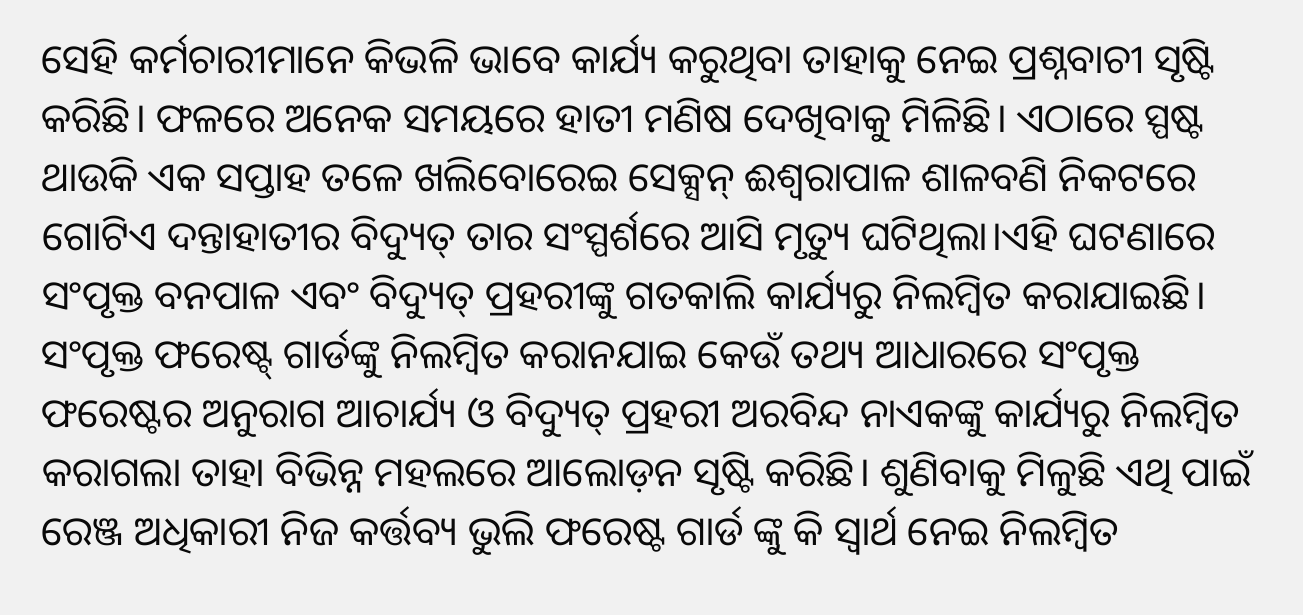ସେହି କର୍ମଚାରୀମାନେ କିଭଳି ଭାବେ କାର୍ଯ୍ୟ କରୁଥିବା ତାହାକୁ ନେଇ ପ୍ରଶ୍ନବାଚୀ ସୃଷ୍ଟି କରିଛି। ଫଳରେ ଅନେକ ସମୟରେ ହାତୀ ମଣିଷ ଦେଖିବାକୁ ମିଳିଛି। ଏଠାରେ ସ୍ପଷ୍ଟ ଥାଉକି ଏକ ସପ୍ତାହ ତଳେ ଖଲିବୋରେଇ ସେକ୍ସନ୍ ଈଶ୍ୱରାପାଳ ଶାଳବଣି ନିକଟରେ ଗୋଟିଏ ଦନ୍ତାହାତୀର ବିଦ୍ୟୁତ୍ ତାର ସଂସ୍ପର୍ଶରେ ଆସି ମୃତ୍ୟୁ ଘଟିଥିଲା।ଏହି ଘଟଣାରେ ସଂପୃକ୍ତ ବନପାଳ ଏବଂ ବିଦ୍ୟୁତ୍ ପ୍ରହରୀଙ୍କୁ ଗତକାଲି କାର୍ଯ୍ୟରୁ ନିଲମ୍ବିତ କରାଯାଇଛି। ସଂପୃକ୍ତ ଫରେଷ୍ଟ୍ ଗାର୍ଡଙ୍କୁ ନିଲମ୍ବିତ କରାନଯାଇ କେଉଁ ତଥ୍ୟ ଆଧାରରେ ସଂପୃକ୍ତ ଫରେଷ୍ଟର ଅନୁରାଗ ଆଚାର୍ଯ୍ୟ ଓ ବିଦ୍ୟୁତ୍ ପ୍ରହରୀ ଅରବିନ୍ଦ ନାଏକଙ୍କୁ କାର୍ଯ୍ୟରୁ ନିଲମ୍ବିତ କରାଗଲା ତାହା ବିଭିନ୍ନ ମହଲରେ ଆଲୋଡ଼ନ ସୃଷ୍ଟି କରିଛି। ଶୁଣିବାକୁ ମିଳୁଛି ଏଥି ପାଇଁ ରେଞ୍ଜ ଅଧିକାରୀ ନିଜ କର୍ତ୍ତବ୍ୟ ଭୁଲି ଫରେଷ୍ଟ ଗାର୍ଡ ଙ୍କୁ କି ସ୍ୱାର୍ଥ ନେଇ ନିଲମ୍ବିତ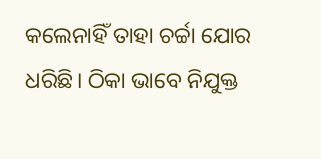କଲେନାହିଁ ତାହା ଚର୍ଚ୍ଚା ଯୋର ଧରିଛି। ଠିକା ଭାବେ ନିଯୁକ୍ତ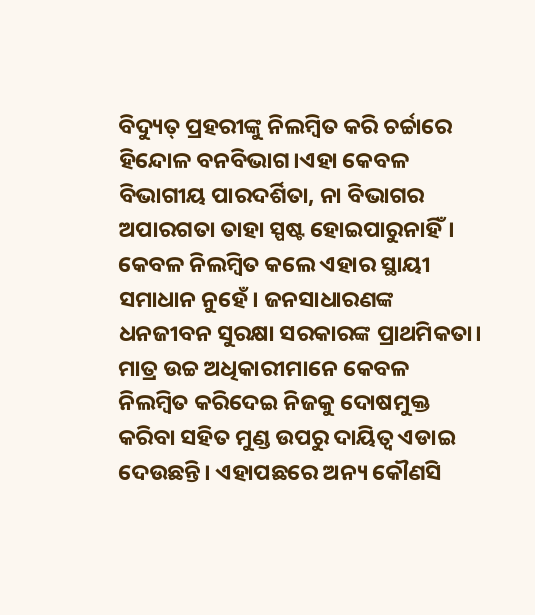ବିଦ୍ୟୁତ୍ ପ୍ରହରୀଙ୍କୁ ନିଲମ୍ବିତ କରି ଚର୍ଚ୍ଚାରେ ହିନ୍ଦୋଳ ବନବିଭାଗ।ଏହା କେବଳ ବିଭାଗୀୟ ପାରଦର୍ଶିତା, ନା ବିଭାଗର ଅପାରଗତା ତାହା ସ୍ପଷ୍ଟ ହୋଇପାରୁନାହିଁ। କେବଳ ନିଲମ୍ବିତ କଲେ ଏହାର ସ୍ଥାୟୀ ସମାଧାନ ନୁହେଁ। ଜନସାଧାରଣଙ୍କ ଧନଜୀବନ ସୁରକ୍ଷା ସରକାରଙ୍କ ପ୍ରାଥମିକତା। ମାତ୍ର ଉଚ୍ଚ ଅଧିକାରୀମାନେ କେବଳ ନିଲମ୍ବିତ କରିଦେଇ ନିଜକୁ ଦୋଷମୁକ୍ତ କରିବା ସହିତ ମୁଣ୍ଡ ଉପରୁ ଦାୟିତ୍ଵ ଏଡାଇ ଦେଉଛନ୍ତି। ଏହାପଛରେ ଅନ୍ୟ କୌଣସି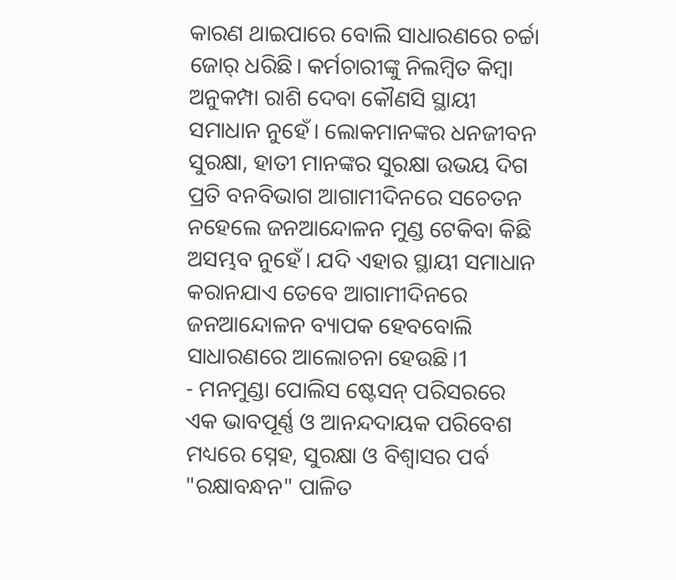କାରଣ ଥାଇପାରେ ବୋଲି ସାଧାରଣରେ ଚର୍ଚ୍ଚା ଜୋର୍ ଧରିଛି। କର୍ମଚାରୀଙ୍କୁ ନିଲମ୍ବିତ କିମ୍ବା ଅନୁକମ୍ପା ରାଶି ଦେବା କୌଣସି ସ୍ଥାୟୀ ସମାଧାନ ନୁହେଁ। ଲୋକମାନଙ୍କର ଧନଜୀବନ ସୁରକ୍ଷା, ହାତୀ ମାନଙ୍କର ସୁରକ୍ଷା ଉଭୟ ଦିଗ ପ୍ରତି ବନବିଭାଗ ଆଗାମୀଦିନରେ ସଚେତନ ନହେଲେ ଜନଆନ୍ଦୋଳନ ମୁଣ୍ଡ ଟେକିବା କିଛି ଅସମ୍ଭବ ନୁହେଁ। ଯଦି ଏହାର ସ୍ଥାୟୀ ସମାଧାନ କରାନଯାଏ ତେବେ ଆଗାମୀଦିନରେ ଜନଆନ୍ଦୋଳନ ବ୍ୟାପକ ହେବବୋଲି ସାଧାରଣରେ ଆଲୋଚନା ହେଉଛି।1
- ମନମୁଣ୍ଡା ପୋଲିସ ଷ୍ଟେସନ୍ ପରିସରରେ ଏକ ଭାବପୂର୍ଣ୍ଣ ଓ ଆନନ୍ଦଦାୟକ ପରିବେଶ ମଧ୍ୟରେ ସ୍ନେହ, ସୁରକ୍ଷା ଓ ବିଶ୍ୱାସର ପର୍ବ "ରକ୍ଷାବନ୍ଧନ" ପାଳିତ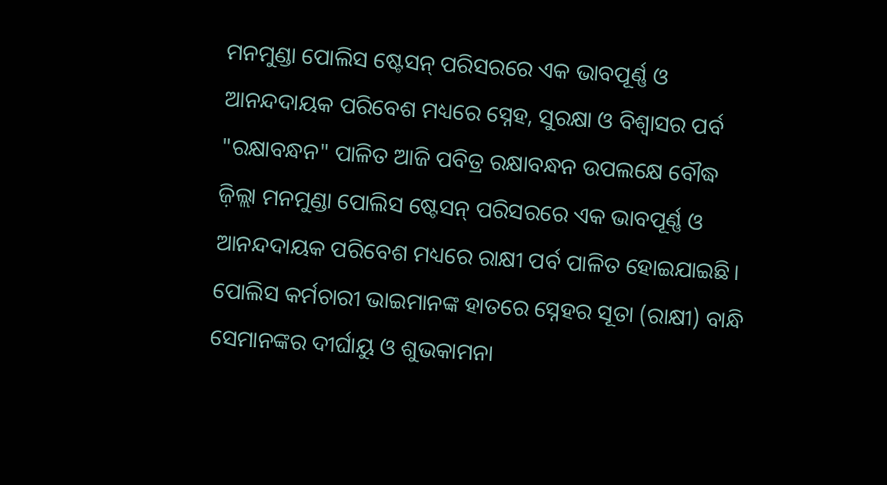ମନମୁଣ୍ଡା ପୋଲିସ ଷ୍ଟେସନ୍ ପରିସରରେ ଏକ ଭାବପୂର୍ଣ୍ଣ ଓ ଆନନ୍ଦଦାୟକ ପରିବେଶ ମଧ୍ୟରେ ସ୍ନେହ, ସୁରକ୍ଷା ଓ ବିଶ୍ୱାସର ପର୍ବ "ରକ୍ଷାବନ୍ଧନ" ପାଳିତ ଆଜି ପବିତ୍ର ରକ୍ଷାବନ୍ଧନ ଉପଲକ୍ଷେ ବୌଦ୍ଧ ଜ଼ିଲ୍ଲା ମନମୁଣ୍ଡା ପୋଲିସ ଷ୍ଟେସନ୍ ପରିସରରେ ଏକ ଭାବପୂର୍ଣ୍ଣ ଓ ଆନନ୍ଦଦାୟକ ପରିବେଶ ମଧ୍ୟରେ ରାକ୍ଷୀ ପର୍ବ ପାଳିତ ହୋଇଯାଇଛି। ପୋଲିସ କର୍ମଚାରୀ ଭାଇମାନଙ୍କ ହାତରେ ସ୍ନେହର ସୂତା (ରାକ୍ଷୀ) ବାନ୍ଧି ସେମାନଙ୍କର ଦୀର୍ଘାୟୁ ଓ ଶୁଭକାମନା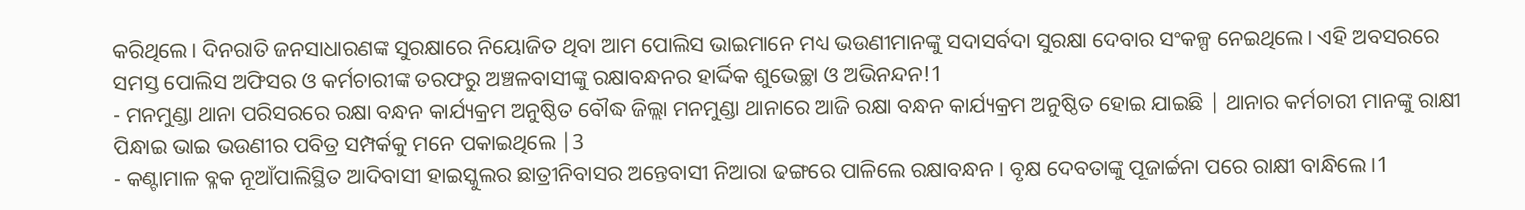କରିଥିଲେ। ଦିନରାତି ଜନସାଧାରଣଙ୍କ ସୁରକ୍ଷାରେ ନିୟୋଜିତ ଥିବା ଆମ ପୋଲିସ ଭାଇମାନେ ମଧ୍ୟ ଭଉଣୀମାନଙ୍କୁ ସଦାସର୍ବଦା ସୁରକ୍ଷା ଦେବାର ସଂକଳ୍ପ ନେଇଥିଲେ। ଏହି ଅବସରରେ ସମସ୍ତ ପୋଲିସ ଅଫିସର ଓ କର୍ମଚାରୀଙ୍କ ତରଫରୁ ଅଞ୍ଚଳବାସୀଙ୍କୁ ରକ୍ଷାବନ୍ଧନର ହାର୍ଦ୍ଦିକ ଶୁଭେଚ୍ଛା ଓ ଅଭିନନ୍ଦନ!1
- ମନମୁଣ୍ଡା ଥାନା ପରିସରରେ ରକ୍ଷା ବନ୍ଧନ କାର୍ଯ୍ୟକ୍ରମ ଅନୁଷ୍ଠିତ ବୌଦ୍ଧ ଜିଲ୍ଲା ମନମୁଣ୍ଡା ଥାନାରେ ଆଜି ରକ୍ଷା ବନ୍ଧନ କାର୍ଯ୍ୟକ୍ରମ ଅନୁଷ୍ଠିତ ହୋଇ ଯାଇଛି | ଥାନାର କର୍ମଚାରୀ ମାନଙ୍କୁ ରାକ୍ଷୀ ପିନ୍ଧାଇ ଭାଇ ଭଉଣୀର ପବିତ୍ର ସମ୍ପର୍କକୁ ମନେ ପକାଇଥିଲେ |3
- କଣ୍ଟାମାଳ ବ୍ଳକ ନୂଆଁପାଲିସ୍ଥିତ ଆଦିବାସୀ ହାଇସ୍କୁଲର ଛାତ୍ରୀନିବାସର ଅନ୍ତେବାସୀ ନିଆରା ଢଙ୍ଗରେ ପାଳିଲେ ରକ୍ଷାବନ୍ଧନ। ବୃକ୍ଷ ଦେବତାଙ୍କୁ ପୂଜାର୍ଚ୍ଚନା ପରେ ରାକ୍ଷୀ ବାନ୍ଧିଲେ ।1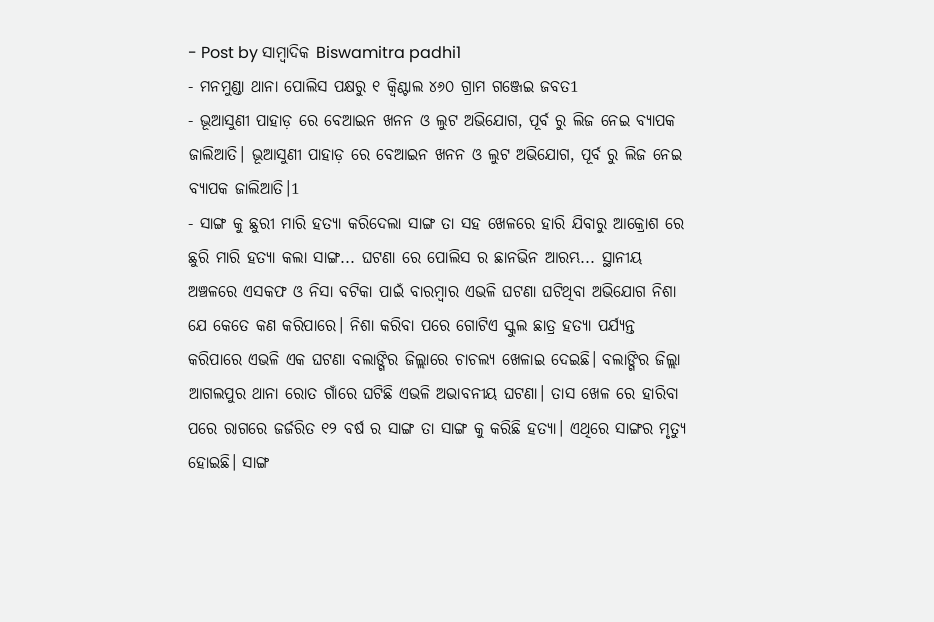- Post by ସାମ୍ବାଦିକ Biswamitra padhi1
- ମନମୁଣ୍ଡା ଥାନା ପୋଲିସ ପକ୍ଷରୁ ୧ କ୍ୱିଣ୍ଟାଲ ୪୬୦ ଗ୍ରାମ ଗଞ୍ଜେଇ ଜବତ1
- ଭୂଆସୁଣୀ ପାହାଡ଼ ରେ ବେଆଇନ ଖନନ ଓ ଲୁଟ ଅଭିଯୋଗ, ପୂର୍ବ ରୁ ଲିଜ ନେଇ ବ୍ୟାପକ ଜାଲିଆତି। ଭୂଆସୁଣୀ ପାହାଡ଼ ରେ ବେଆଇନ ଖନନ ଓ ଲୁଟ ଅଭିଯୋଗ, ପୂର୍ବ ରୁ ଲିଜ ନେଇ ବ୍ୟାପକ ଜାଲିଆତି।1
- ସାଙ୍ଗ କୁ ଛୁରୀ ମାରି ହତ୍ୟା କରିଦେଲା ସାଙ୍ଗ ତା ସହ ଖେଳରେ ହାରି ଯିବାରୁ ଆକ୍ରୋଶ ରେ ଛୁରି ମାରି ହତ୍ୟା କଲା ସାଙ୍ଗ... ଘଟଣା ରେ ପୋଲିସ ର ଛାନଭିନ ଆରମ୍ଭ... ସ୍ଥାନୀୟ ଅଞ୍ଚଳରେ ଏସକଫ ଓ ନିସା ବଟିକା ପାଇଁ ବାରମ୍ବାର ଏଭଳି ଘଟଣା ଘଟିଥିବା ଅଭିଯୋଗ ନିଶା ଯେ କେତେ କଣ କରିପାରେ। ନିଶା କରିବା ପରେ ଗୋଟିଏ ସ୍କୁଲ ଛାତ୍ର ହତ୍ୟା ପର୍ଯ୍ୟନ୍ତ କରିପାରେ ଏଭଳି ଏକ ଘଟଣା ବଲାଙ୍ଗିର ଜିଲ୍ଲାରେ ଚାଚଲ୍ୟ ଖେଳାଇ ଦେଇଛି। ବଲାଙ୍ଗିର ଜିଲ୍ଲା ଆଗଲପୁର ଥାନା ରୋତ ଗାଁରେ ଘଟିଛି ଏଭଳି ଅଭାବନୀୟ ଘଟଣା। ତାସ ଖେଳ ରେ ହାରିବା ପରେ ରାଗରେ ଜର୍ଜରିତ ୧୨ ବର୍ଷ ର ସାଙ୍ଗ ତା ସାଙ୍ଗ କୁ କରିଛି ହତ୍ୟା। ଏଥିରେ ସାଙ୍ଗର ମୃତ୍ୟୁ ହୋଇଛି। ସାଙ୍ଗ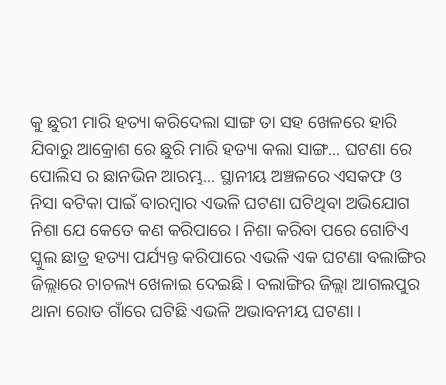କୁ ଛୁରୀ ମାରି ହତ୍ୟା କରିଦେଲା ସାଙ୍ଗ ତା ସହ ଖେଳରେ ହାରି ଯିବାରୁ ଆକ୍ରୋଶ ରେ ଛୁରି ମାରି ହତ୍ୟା କଲା ସାଙ୍ଗ... ଘଟଣା ରେ ପୋଲିସ ର ଛାନଭିନ ଆରମ୍ଭ... ସ୍ଥାନୀୟ ଅଞ୍ଚଳରେ ଏସକଫ ଓ ନିସା ବଟିକା ପାଇଁ ବାରମ୍ବାର ଏଭଳି ଘଟଣା ଘଟିଥିବା ଅଭିଯୋଗ ନିଶା ଯେ କେତେ କଣ କରିପାରେ। ନିଶା କରିବା ପରେ ଗୋଟିଏ ସ୍କୁଲ ଛାତ୍ର ହତ୍ୟା ପର୍ଯ୍ୟନ୍ତ କରିପାରେ ଏଭଳି ଏକ ଘଟଣା ବଲାଙ୍ଗିର ଜିଲ୍ଲାରେ ଚାଚଲ୍ୟ ଖେଳାଇ ଦେଇଛି। ବଲାଙ୍ଗିର ଜିଲ୍ଲା ଆଗଲପୁର ଥାନା ରୋତ ଗାଁରେ ଘଟିଛି ଏଭଳି ଅଭାବନୀୟ ଘଟଣା।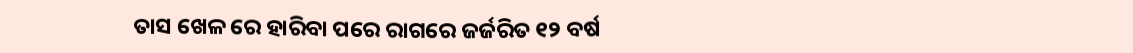ତାସ ଖେଳ ରେ ହାରିବା ପରେ ରାଗରେ ଜର୍ଜରିତ ୧୨ ବର୍ଷ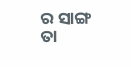ର ସାଙ୍ଗ ତା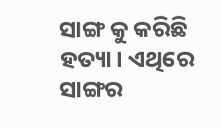ସାଙ୍ଗ କୁ କରିଛି ହତ୍ୟା। ଏଥିରେ ସାଙ୍ଗର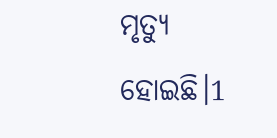ମୃତ୍ୟୁ ହୋଇଛି।1